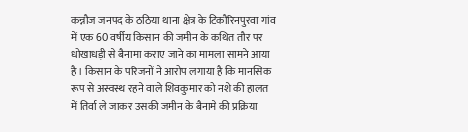कन्नौज जनपद के ठठिया थाना क्षेत्र के टिकौरिनपुरवा गांव में एक 60 वर्षीय किसान की जमीन के कथित तौर पर धोखाधड़ी से बैनामा कराए जाने का मामला सामने आया है। किसान के परिजनों ने आरोप लगाया है कि मानसिक रूप से अस्वस्थ रहने वाले शिवकुमार को नशे की हालत में तिर्वा ले जाकर उसकी जमीन के बैनामे की प्रक्रिया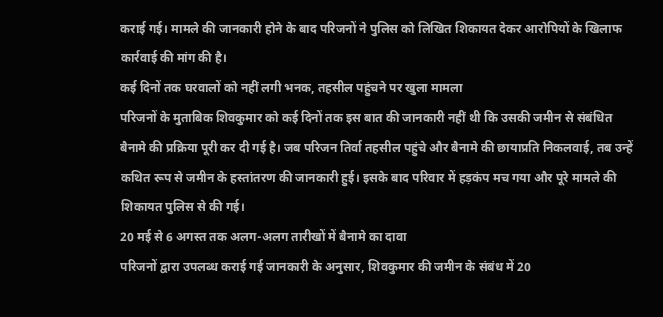कराई गई। मामले की जानकारी होने के बाद परिजनों ने पुलिस को लिखित शिकायत देकर आरोपियों के खिलाफ कार्रवाई की मांग की है।
कई दिनों तक घरवालों को नहीं लगी भनक, तहसील पहुंचने पर खुला मामला
परिजनों के मुताबिक शिवकुमार को कई दिनों तक इस बात की जानकारी नहीं थी कि उसकी जमीन से संबंधित बैनामे की प्रक्रिया पूरी कर दी गई है। जब परिजन तिर्वा तहसील पहुंचे और बैनामे की छायाप्रति निकलवाई, तब उन्हें कथित रूप से जमीन के हस्तांतरण की जानकारी हुई। इसके बाद परिवार में हड़कंप मच गया और पूरे मामले की शिकायत पुलिस से की गई।
20 मई से 6 अगस्त तक अलग-अलग तारीखों में बैनामे का दावा
परिजनों द्वारा उपलब्ध कराई गई जानकारी के अनुसार, शिवकुमार की जमीन के संबंध में 20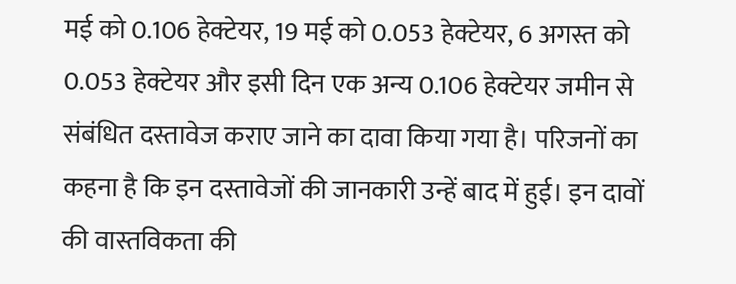मई को 0.106 हेक्टेयर, 19 मई को 0.053 हेक्टेयर, 6 अगस्त को 0.053 हेक्टेयर और इसी दिन एक अन्य 0.106 हेक्टेयर जमीन से संबंधित दस्तावेज कराए जाने का दावा किया गया है। परिजनों का कहना है कि इन दस्तावेजों की जानकारी उन्हें बाद में हुई। इन दावों की वास्तविकता की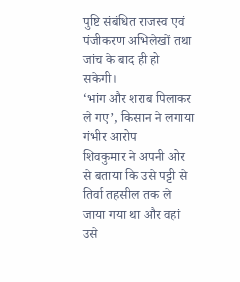पुष्टि संबंधित राजस्व एवं पंजीकरण अभिलेखों तथा जांच के बाद ही हो सकेगी।
‘भांग और शराब पिलाकर ले गए’, किसान ने लगाया गंभीर आरोप
शिवकुमार ने अपनी ओर से बताया कि उसे पट्टी से तिर्वा तहसील तक ले जाया गया था और वहां उसे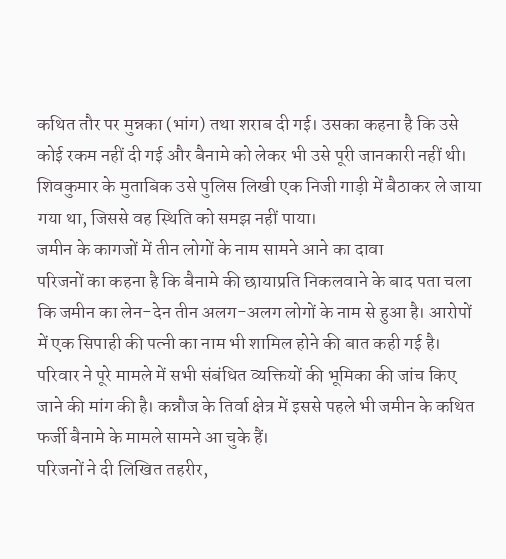कथित तौर पर मुन्नका (भांग) तथा शराब दी गई। उसका कहना है कि उसे कोई रकम नहीं दी गई और बैनामे को लेकर भी उसे पूरी जानकारी नहीं थी। शिवकुमार के मुताबिक उसे पुलिस लिखी एक निजी गाड़ी में बैठाकर ले जाया गया था, जिससे वह स्थिति को समझ नहीं पाया।
जमीन के कागजों में तीन लोगों के नाम सामने आने का दावा
परिजनों का कहना है कि बैनामे की छायाप्रति निकलवाने के बाद पता चला कि जमीन का लेन-देन तीन अलग-अलग लोगों के नाम से हुआ है। आरोपों में एक सिपाही की पत्नी का नाम भी शामिल होने की बात कही गई है। परिवार ने पूरे मामले में सभी संबंधित व्यक्तियों की भूमिका की जांच किए जाने की मांग की है। कन्नौज के तिर्वा क्षेत्र में इससे पहले भी जमीन के कथित फर्जी बैनामे के मामले सामने आ चुके हैं।
परिजनों ने दी लिखित तहरीर,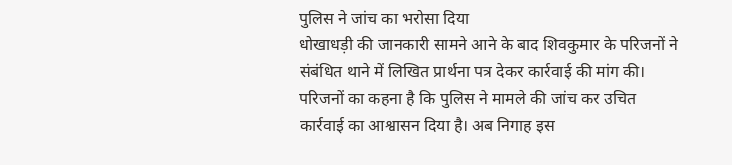पुलिस ने जांच का भरोसा दिया
धोखाधड़ी की जानकारी सामने आने के बाद शिवकुमार के परिजनों ने संबंधित थाने में लिखित प्रार्थना पत्र देकर कार्रवाई की मांग की। परिजनों का कहना है कि पुलिस ने मामले की जांच कर उचित कार्रवाई का आश्वासन दिया है। अब निगाह इस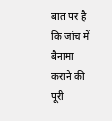बात पर है कि जांच में बैनामा कराने की पूरी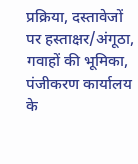प्रक्रिया, दस्तावेजों पर हस्ताक्षर/अंगूठा, गवाहों की भूमिका, पंजीकरण कार्यालय के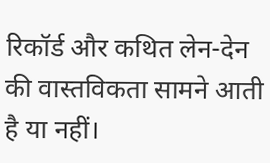रिकॉर्ड और कथित लेन-देन की वास्तविकता सामने आती है या नहीं।